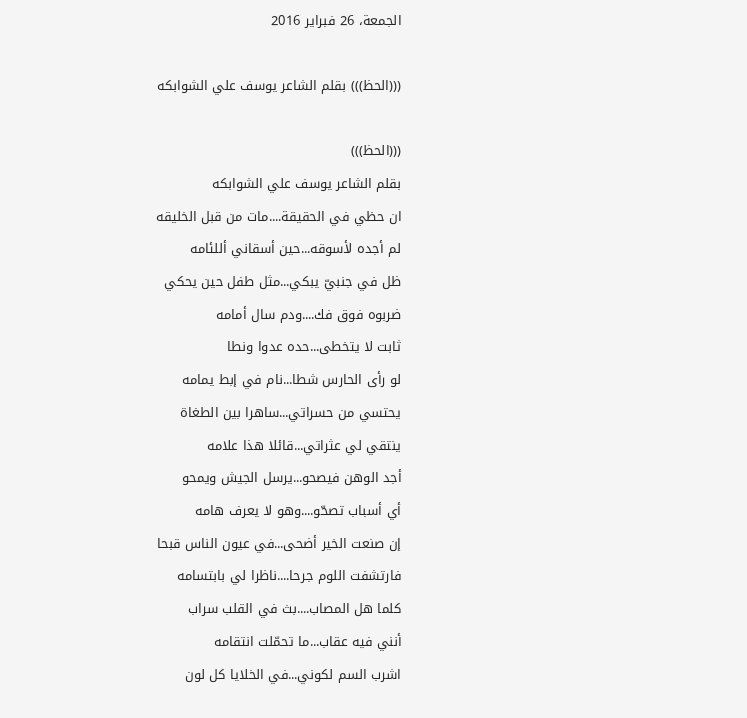الجمعة، 26 فبراير 2016

(((الحظ))) بقلم الشاعر يوسف علي الشوابكه

(((الحظ)))
بقلم الشاعر يوسف علي الشوابكه
ان حظي في الحقيقة....مات من قبل الخليقه
لم أجده لأسوقه...حين أسقاني أللئامه
ظل في جنبيّ يبكي...مثل طفل حين يحكي
ضربوه فوق فك....ودم سال أمامه
ثابت لا يتخطى...حده عدوا ونطا
لو رأى الحارس شطا...نام في إبط يمامه
يحتسي من حسراتي...ساهرا بين الطغاة
ينتقي لي عثراتي...قائلا هذا علامه
أجد الوهن فيصحو...يرسل الجيش ويمحو
أي أسباب تصحّو....وهو لا يعرف هامه
إن صنعت الخير أضحى...في عيون الناس قبحا
فارتشفت اللوم جرحا....ناظرا لي بابتسامه
كلما هل المصاب....بث في القلب سراب
أنني فيه عقاب...ما تحمّلت انتقامه
اشرب السم لكوني...في الخلايا كل لون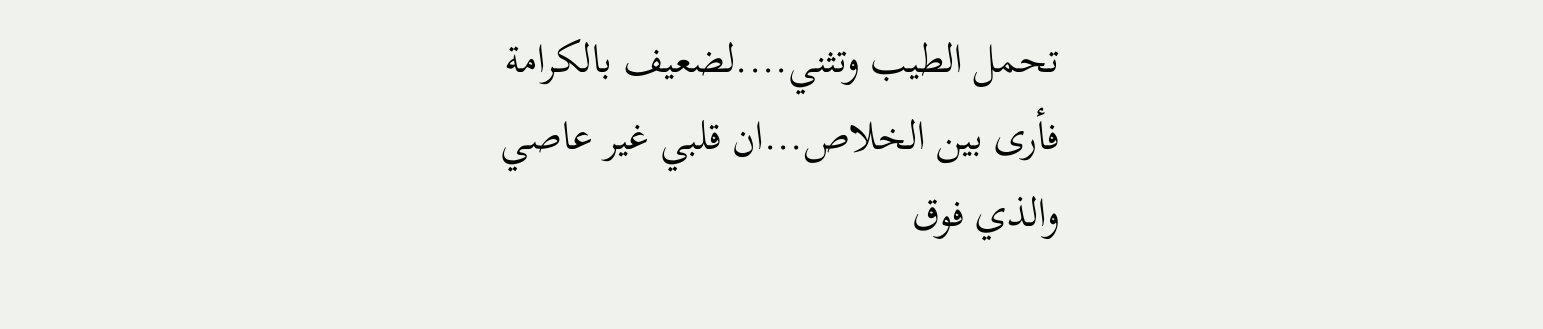تحمل الطيب وتثني....لضعيف بالكرامة
فأرى بين الخلاص...ان قلبي غير عاصي
والذي فوق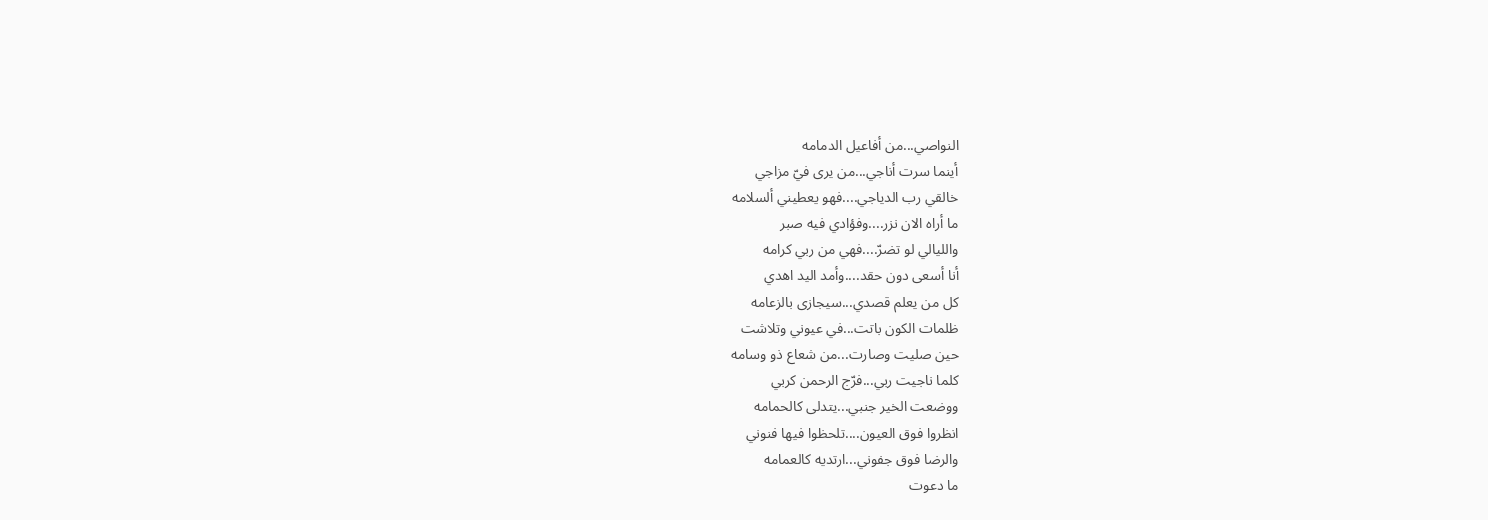النواصي...من أفاعيل الدمامه
أينما سرت أناجي...من يرى فيّ مزاجي
خالقي رب الدياجي....فهو يعطيني ألسلامه
ما أراه الان نزر....وفؤادي فيه صبر
والليالي لو تضرّ....فهي من ربي كرامه
أنا أسعى دون حقد....وأمد اليد اهدي
كل من يعلم قصدي...سيجازى بالزعامه
ظلمات الكون باتت...في عيوني وتلاشت
حين صليت وصارت...من شعاع ذو وسامه
كلما ناجيت ربي...فرّج الرحمن كربي
ووضعت الخير جنبي...يتدلى كالحمامه
انظروا فوق العيون....تلحظوا فيها فنوني
والرضا فوق جفوني...ارتديه كالعمامه
ما دعوت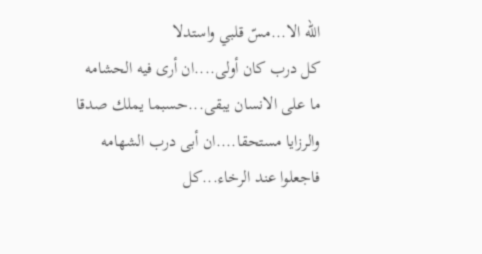الله الا...مسّ قلبي واستدلا
كل درب كان أولى....ان أرى فيه الحشامه
ما على الانسان يبقى...حسبما يملك صدقا
والرزايا مستحقا....ان أبى درب الشهامه
فاجعلوا عند الرخاء...كل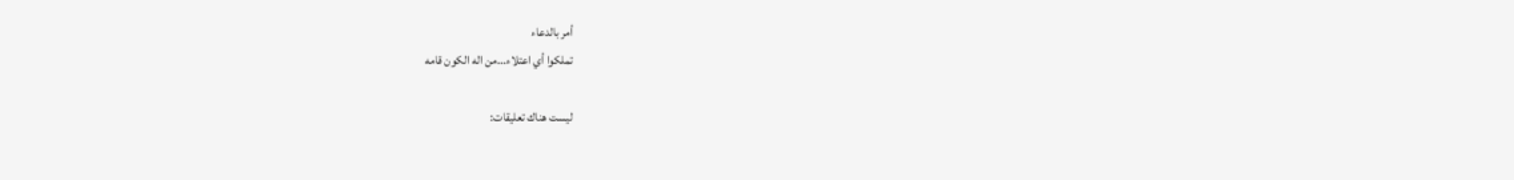أمر بالدعاء
تملكوا أي اعتلاء...من اله الكون قامه

ليست هناك تعليقات: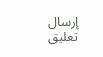إرسال تعليق